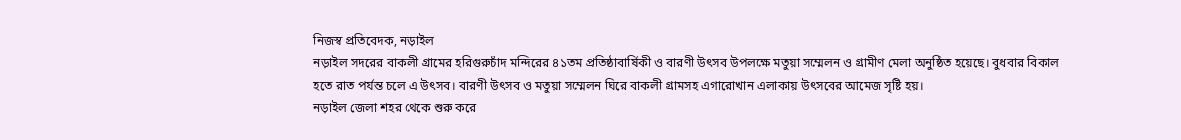নিজস্ব প্রতিবেদক, নড়াইল
নড়াইল সদরের বাকলী গ্রামের হরিগুরুচাঁদ মন্দিরের ৪১তম প্রতিষ্ঠাবার্ষিকী ও বারণী উৎসব উপলক্ষে মতুয়া সম্মেলন ও গ্রামীণ মেলা অনুষ্ঠিত হয়েছে। বুধবার বিকাল হতে রাত পর্যন্ত চলে এ উৎসব। বারণী উৎসব ও মতুয়া সম্মেলন ঘিরে বাকলী গ্রামসহ এগারোখান এলাকায় উৎসবের আমেজ সৃষ্টি হয়।
নড়াইল জেলা শহর থেকে শুরু করে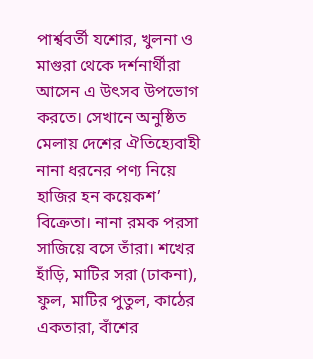পার্শ্ববর্তী যশোর, খুলনা ও মাগুরা থেকে দর্শনার্থীরা আসেন এ উৎসব উপভোগ করতে। সেখানে অনুষ্ঠিত মেলায় দেশের ঐতিহ্যেবাহী নানা ধরনের পণ্য নিয়ে হাজির হন কয়েকশ’ বিক্রেতা। নানা রমক পরসা সাজিয়ে বসে তাঁরা। শখের হাঁড়ি, মাটির সরা (ঢাকনা), ফুল, মাটির পুতুল, কাঠের একতারা, বাঁশের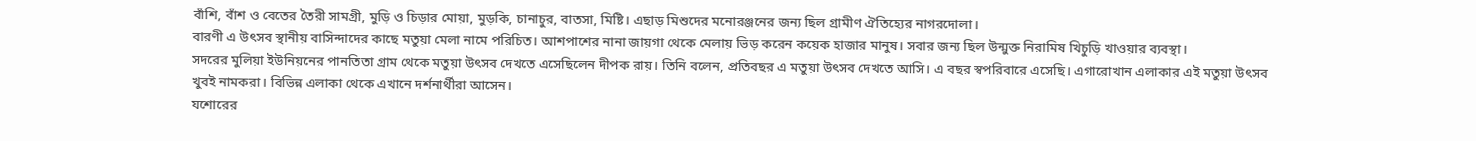বাঁশি, বাঁশ ও বেতের তৈরী সামগ্রী, মুড়ি ও চিড়ার মোয়া, মুড়কি, চানাচুর, বাতসা, মিষ্টি। এছাড় মিশুদের মনোরঞ্জনের জন্য ছিল গ্রামীণ ঐতিহ্যের নাগরদোলা।
বারণী এ উৎসব স্থানীয় বাসিন্দাদের কাছে মতুয়া মেলা নামে পরিচিত। আশপাশের নানা জায়গা থেকে মেলায় ভিড় করেন কয়েক হাজার মানুষ। সবার জন্য ছিল উন্মুক্ত নিরামিষ খিচুড়ি খাওয়ার ব্যবস্থা।
সদরের মুলিয়া ইউনিয়নের পানতিতা গ্রাম থেকে মতুয়া উৎসব দেখতে এসেছিলেন দীপক রায়। তিনি বলেন, প্রতিবছর এ মতুয়া উৎসব দেখতে আসি। এ বছর স্বপরিবারে এসেছি। এগারোখান এলাকার এই মতুয়া উৎসব খুবই নামকরা। বিভিন্ন এলাকা থেকে এখানে দর্শনার্থীরা আসেন।
যশোরের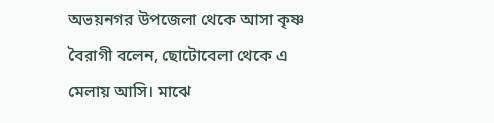অভয়নগর উপজেলা থেকে আসা কৃষ্ণ বৈরাগী বলেন, ছোটোবেলা থেকে এ মেলায় আসি। মাঝে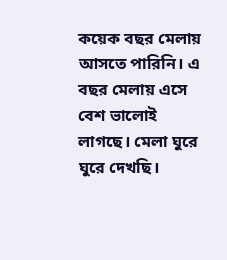কয়েক বছর মেলায় আসতে পারিনি। এ বছর মেলায় এসে বেশ ভালোই লাগছে। মেলা ঘুরে ঘুরে দেখছি।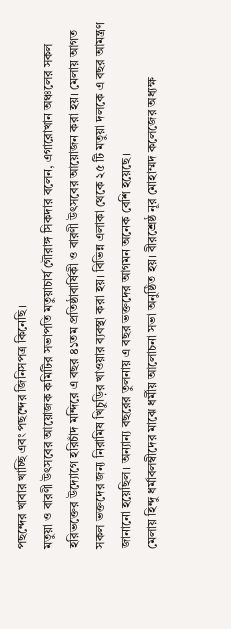পছন্দের খাবার খাচ্ছি এবং পছন্দের জিনিসপত্র কিনেছি।
মতুয়া ও বারণী উৎসবের আয়োজক কমিটির সভাপতি মতুয়াচার্য গৌরাঙ্গ সিকদার বলেন, এগারোখান অঞ্চলের সকল হরিভক্তের উদ্যোগে হরিচাঁদ মন্দিরে এ বছর ৪১তম প্রতিষ্ঠাবার্ষিকী ও বারণী উৎসবের আয়োজন করা হয়। মেলায় আগত সকল ভক্তদের জন্য নিরামিষ খিচুড়ির খাওয়ার ব্যবস্থা করা হয়। বিভিন্ন এলাকা থেকে ২৫ টি মতুয়া দলকে এ বছর আমন্ত্রণ জানানো হয়েছিল। অন্যান্য বছরের তুলনায় এ বছর ভক্তদের আগমন অনেক বেশি হয়েছে।
মেলায় হিন্দু ধর্মাবলম্বীদের মাঝে ধর্মীয় আলোচনা সভা অনুষ্ঠিত হয়। বীরশ্রেষ্ঠ নূর মোহাম্মদ কলেজের অধ্যক্ষ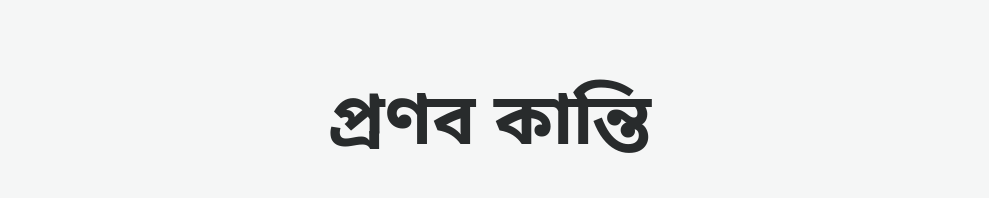প্রণব কান্তি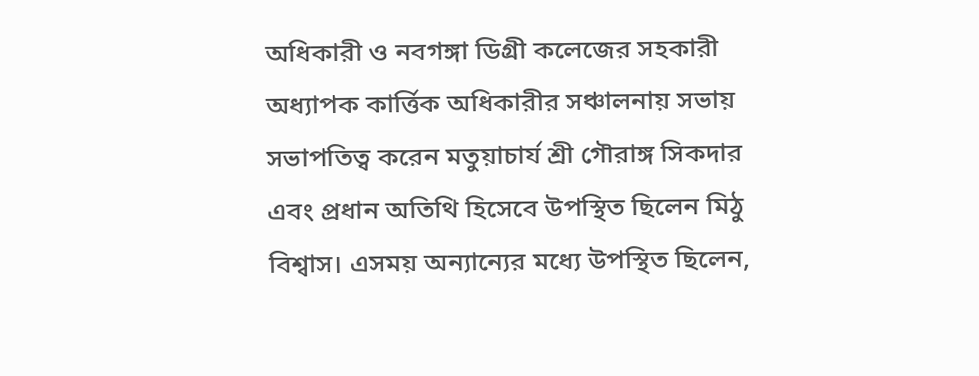অধিকারী ও নবগঙ্গা ডিগ্রী কলেজের সহকারী অধ্যাপক কার্ত্তিক অধিকারীর সঞ্চালনায় সভায় সভাপতিত্ব করেন মতুয়াচার্য শ্রী গৌরাঙ্গ সিকদার এবং প্রধান অতিথি হিসেবে উপস্থিত ছিলেন মিঠু বিশ্বাস। এসময় অন্যান্যের মধ্যে উপস্থিত ছিলেন,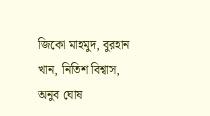জিকো মাহমুদ, বুরহান খান, নিতিশ বিশ্বাস, অনুব ঘোষ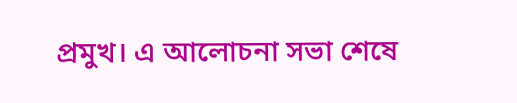প্রমুখ। এ আলোচনা সভা শেষে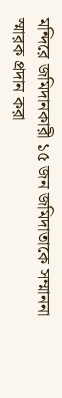মন্দিরে জমিদানকারী ১৫ জন জমিদাতাকে সম্মাননা স্মারক প্রদান করা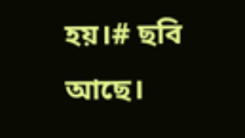হয়।# ছবি আছে।